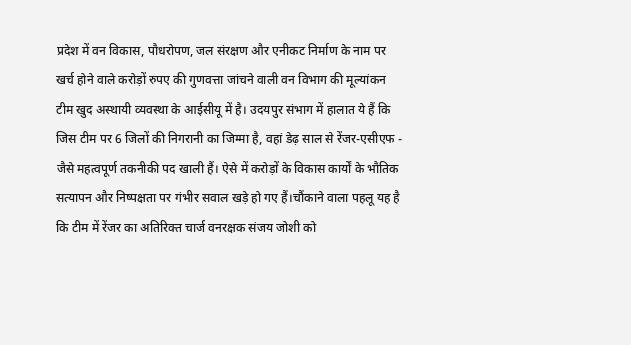प्रदेश में वन विकास, पौधरोपण, जल संरक्षण और एनीकट निर्माण के नाम पर खर्च होने वाले करोड़ों रुपए की गुणवत्ता जांचने वाली वन विभाग की मूल्यांकन टीम खुद अस्थायी व्यवस्था के आईसीयू में है। उदयपुर संभाग में हालात ये हैं कि जिस टीम पर 6 जिलों की निगरानी का जिम्मा है, वहां डेढ़ साल से रेंजर-एसीएफ - जैसे महत्वपूर्ण तकनीकी पद खाली हैं। ऐसे में करोड़ों के विकास कार्यों के भौतिक सत्यापन और निष्पक्षता पर गंभीर सवाल खड़े हो गए हैं।चौंकाने वाला पहलू यह है कि टीम में रेंजर का अतिरिक्त चार्ज वनरक्षक संजय जोशी को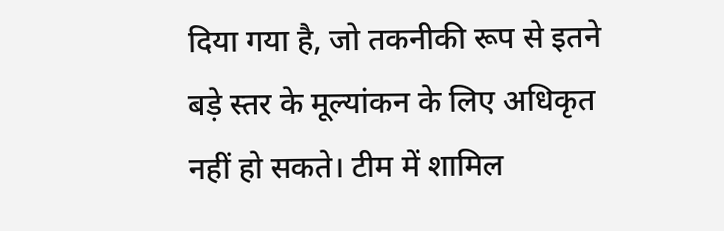दिया गया है, जो तकनीकी रूप से इतने बड़े स्तर के मूल्यांकन के लिए अधिकृत नहीं हो सकते। टीम में शामिल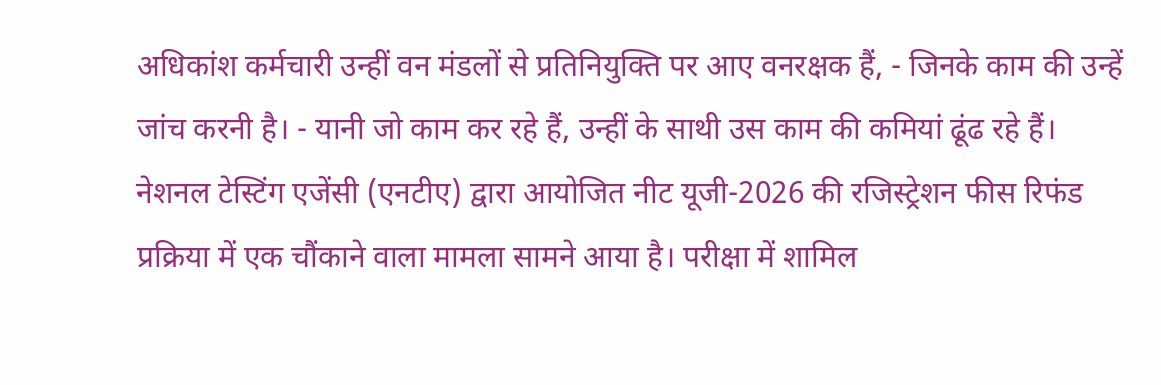अधिकांश कर्मचारी उन्हीं वन मंडलों से प्रतिनियुक्ति पर आए वनरक्षक हैं, - जिनके काम की उन्हें जांच करनी है। - यानी जो काम कर रहे हैं, उन्हीं के साथी उस काम की कमियां ढूंढ रहे हैं।
नेशनल टेस्टिंग एजेंसी (एनटीए) द्वारा आयोजित नीट यूजी-2026 की रजिस्ट्रेशन फीस रिफंड प्रक्रिया में एक चौंकाने वाला मामला सामने आया है। परीक्षा में शामिल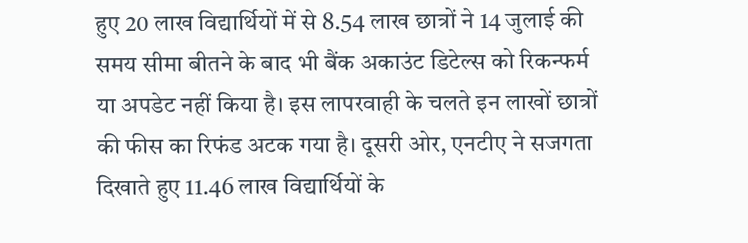हुए 20 लाख विद्यार्थियों में से 8.54 लाख छात्रों ने 14 जुलाई की समय सीमा बीतने के बाद भी बैंक अकाउंट डिटेल्स को रिकन्फर्म या अपडेट नहीं किया है। इस लापरवाही के चलते इन लाखों छात्रों की फीस का रिफंड अटक गया है। दूसरी ओर, एनटीए ने सजगता दिखाते हुए 11.46 लाख विद्यार्थियों के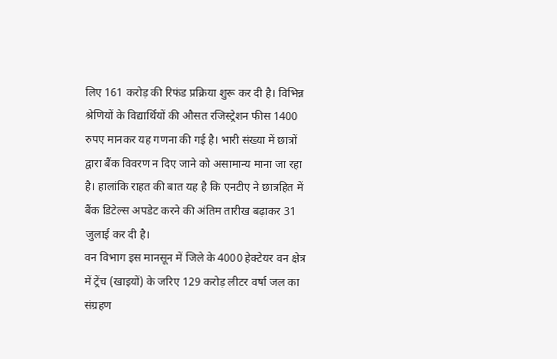लिए 161 करोड़ की रिफंड प्रक्रिया शुरू कर दी है। विभिन्न श्रेणियों के विद्यार्थियों की औसत रजिस्ट्रेशन फीस 1400 रुपए मानकर यह गणना की गई है। भारी संख्या में छात्रों द्वारा बैंक विवरण न दिए जाने को असामान्य माना जा रहा है। हालांकि राहत की बात यह है कि एनटीए ने छात्रहित में बैंक डिटेल्स अपडेट करने की अंतिम तारीख बढ़ाकर 31 जुलाई कर दी है।
वन विभाग इस मानसून में जिले के 4000 हेक्टेयर वन क्षेत्र में ट्रेंच (खाइयों) के जरिए 129 करोड़ लीटर वर्षा जल का संग्रहण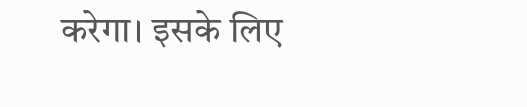करेगा। इसके लिए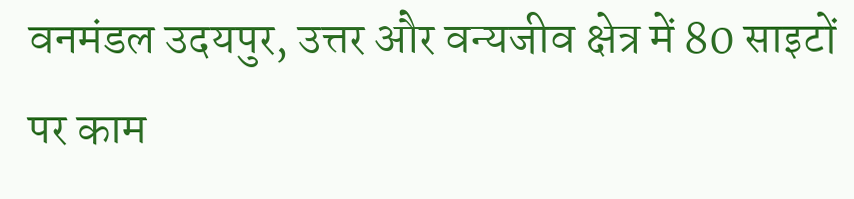वनमंडल उदयपुर, उत्तर और वन्यजीव क्षेत्र में 80 साइटों पर काम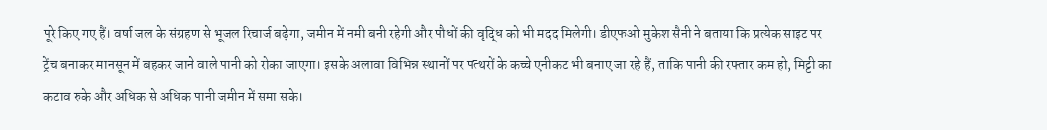पूरे किए गए हैं। वर्षा जल के संग्रहण से भूजल रिचार्ज बढ़ेगा, जमीन में नमी बनी रहेगी और पौधों की वृद्धि को भी मदद मिलेगी। डीएफओ मुकेश सैनी ने बताया कि प्रत्येक साइट पर ट्रेंच बनाकर मानसून में बहकर जाने वाले पानी को रोका जाएगा। इसके अलावा विभिन्न स्थानों पर पत्थरों के कच्चे एनीकट भी बनाए जा रहे हैं, ताकि पानी की रफ्तार कम हो, मिट्टी का कटाव रुके और अधिक से अधिक पानी जमीन में समा सके।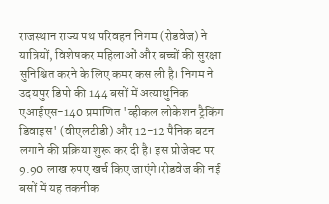राजस्थान राज्य पथ परिवहन निगम (रोडवेज) ने यात्रियों, विशेषकर महिलाओं और बच्चों की सुरक्षा सुनिश्चित करने के लिए कमर कस ली है। निगम ने उदयपुर डिपो की 144 बसों में अत्याधुनिक एआईएस-140 प्रमाणित 'व्हीकल लोकेशन ट्रैकिंग डिवाइस' (वीएलटीडी) और 12-12 पैनिक बटन लगाने की प्रक्रिया शुरू कर दी है। इस प्रोजेक्ट पर 9.90 लाख रुपए खर्च किए जाएंगे।रोडवेज की नई बसों में यह तकनीक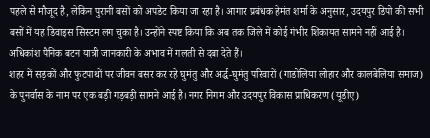पहले से मौजूद है, लेकिन पुरानी बसों को अपडेट किया जा रहा है। आगार प्रबंधक हेमंत शर्मा के अनुसार, उदयपुर डिपो की सभी बसों में यह डिवाइस सिस्टम लग चुका है। उन्होंने स्पष्ट किया कि अब तक जिले में कोई गंभीर शिकायत सामने नहीं आई है। अधिकांश पैनिक बटन यात्री जानकारी के अभाव में गलती से दबा देते हैं।
शहर में सड़कों और फुटपाथों पर जीवन बसर कर रहे घुमंतु और अर्द्ध-घुमंतु परिवारों (गाडोलिया लोहार और कालबेलिया समाज) के पुनर्वास के नाम पर एक बड़ी गड़बड़ी सामने आई है। नगर निगम और उदयपुर विकास प्राधिकरण (यूडीए)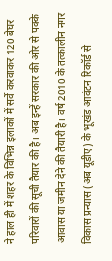ने हाल ही में शहर के विभिन्न इलाकों में सर्वे करवाकर 120 बेघर परिवारों की सूची तैयार की है। अब इन्हें सरकार की ओर से पक्के आवास या जमीन देने की तैयारी है। वर्ष 2010 के तत्कालीन नगर विकास प्रन्यास (अब यूडीए) के भूखंड आवंटन रिकॉर्ड से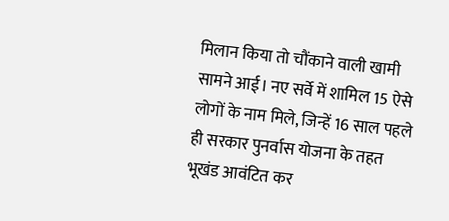मिलान किया तो चौंकाने वाली खामी सामने आई। नए सर्वे में शामिल 15 ऐसे लोगों के नाम मिले, जिन्हें 16 साल पहले ही सरकार पुनर्वास योजना के तहत भूखंड आवंटित कर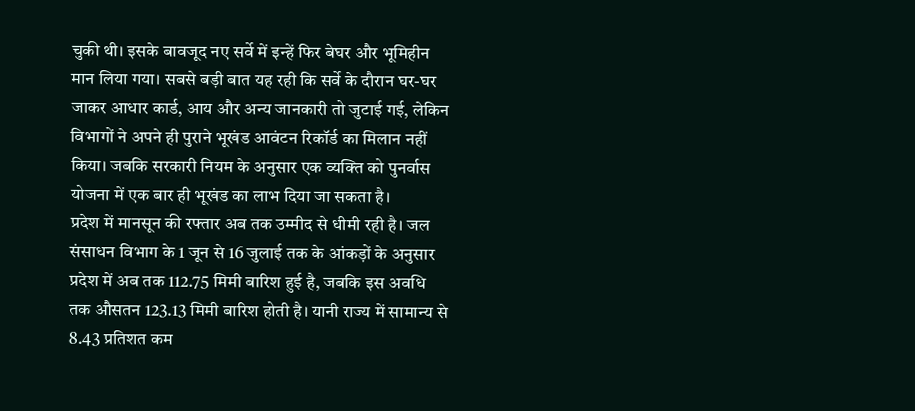चुकी थी। इसके बावजूद नए सर्वे में इन्हें फिर बेघर और भूमिहीन मान लिया गया। सबसे बड़ी बात यह रही कि सर्वे के दौरान घर-घर जाकर आधार कार्ड, आय और अन्य जानकारी तो जुटाई गई, लेकिन विभागों ने अपने ही पुराने भूखंड आवंटन रिकॉर्ड का मिलान नहीं किया। जबकि सरकारी नियम के अनुसार एक व्यक्ति को पुनर्वास योजना में एक बार ही भूखंड का लाभ दिया जा सकता है।
प्रदेश में मानसून की रफ्तार अब तक उम्मीद से धीमी रही है। जल संसाधन विभाग के 1 जून से 16 जुलाई तक के आंकड़ों के अनुसार प्रदेश में अब तक 112.75 मिमी बारिश हुई है, जबकि इस अवधि तक औसतन 123.13 मिमी बारिश होती है। यानी राज्य में सामान्य से 8.43 प्रतिशत कम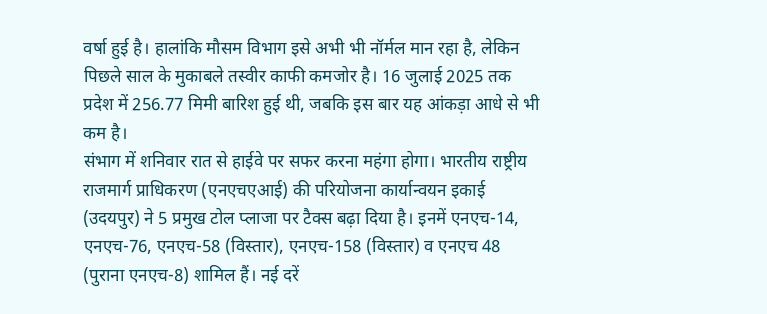वर्षा हुई है। हालांकि मौसम विभाग इसे अभी भी नॉर्मल मान रहा है, लेकिन पिछले साल के मुकाबले तस्वीर काफी कमजोर है। 16 जुलाई 2025 तक प्रदेश में 256.77 मिमी बारिश हुई थी, जबकि इस बार यह आंकड़ा आधे से भी कम है।
संभाग में शनिवार रात से हाईवे पर सफर करना महंगा होगा। भारतीय राष्ट्रीय राजमार्ग प्राधिकरण (एनएचएआई) की परियोजना कार्यान्वयन इकाई (उदयपुर) ने 5 प्रमुख टोल प्लाजा पर टैक्स बढ़ा दिया है। इनमें एनएच-14, एनएच-76, एनएच-58 (विस्तार), एनएच-158 (विस्तार) व एनएच 48 (पुराना एनएच-8) शामिल हैं। नई दरें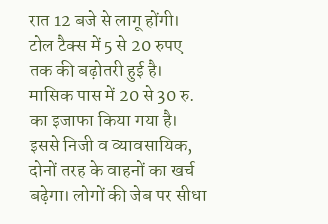रात 12 बजे से लागू होंगी। टोल टैक्स में 5 से 20 रुपए तक की बढ़ोतरी हुई है। मासिक पास में 20 से 30 रु. का इजाफा किया गया है। इससे निजी व व्यावसायिक, दोनों तरह के वाहनों का खर्च बढ़ेगा। लोगों की जेब पर सीधा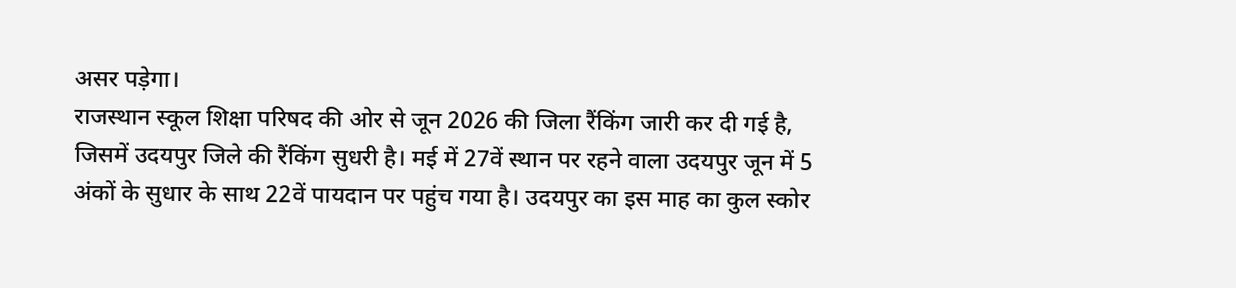असर पड़ेगा।
राजस्थान स्कूल शिक्षा परिषद की ओर से जून 2026 की जिला रैंकिंग जारी कर दी गई है, जिसमें उदयपुर जिले की रैंकिंग सुधरी है। मई में 27वें स्थान पर रहने वाला उदयपुर जून में 5 अंकों के सुधार के साथ 22वें पायदान पर पहुंच गया है। उदयपुर का इस माह का कुल स्कोर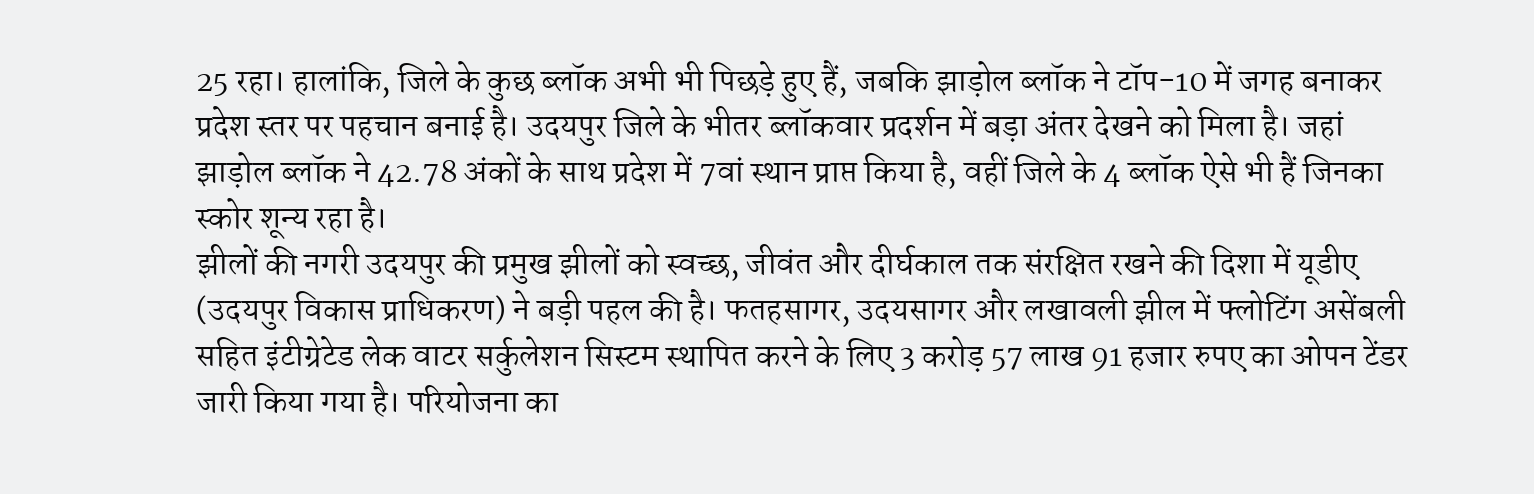25 रहा। हालांकि, जिले के कुछ ब्लॉक अभी भी पिछड़े हुए हैं, जबकि झाड़ोल ब्लॉक ने टॉप-10 में जगह बनाकर प्रदेश स्तर पर पहचान बनाई है। उदयपुर जिले के भीतर ब्लॉकवार प्रदर्शन में बड़ा अंतर देखने को मिला है। जहां झाड़ोल ब्लॉक ने 42.78 अंकों के साथ प्रदेश में 7वां स्थान प्राप्त किया है, वहीं जिले के 4 ब्लॉक ऐसे भी हैं जिनका स्कोर शून्य रहा है।
झीलों की नगरी उदयपुर की प्रमुख झीलों को स्वच्छ, जीवंत और दीर्घकाल तक संरक्षित रखने की दिशा में यूडीए (उदयपुर विकास प्राधिकरण) ने बड़ी पहल की है। फतहसागर, उदयसागर और लखावली झील में फ्लोटिंग असेंबली सहित इंटीग्रेटेड लेक वाटर सर्कुलेशन सिस्टम स्थापित करने के लिए 3 करोड़ 57 लाख 91 हजार रुपए का ओपन टेंडर जारी किया गया है। परियोजना का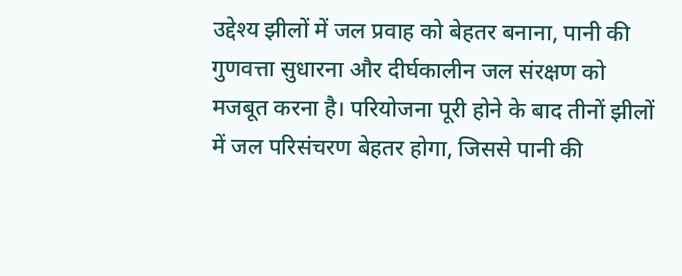उद्देश्य झीलों में जल प्रवाह को बेहतर बनाना, पानी की गुणवत्ता सुधारना और दीर्घकालीन जल संरक्षण को मजबूत करना है। परियोजना पूरी होने के बाद तीनों झीलों में जल परिसंचरण बेहतर होगा, जिससे पानी की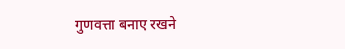गुणवत्ता बनाए रखने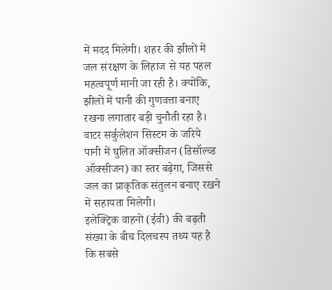में मदद मिलेगी। शहर की झीलों में जल संरक्षण के लिहाज से यह पहल महत्वपूर्ण मानी जा रही है। क्योंकि, झीलों में पानी की गुणवत्ता बनाए रखना लगातार बड़ी चुनौती रहा है। वाटर सर्कुलेशन सिस्टम के जरिये पानी में घुलित ऑक्सीजन (डिसॉल्व्ड ऑक्सीजन) का स्तर बढ़ेगा, जिससे जल का प्राकृतिक संतुलन बनाए रखने में सहायता मिलेगी।
इलेक्ट्रिक वाहनों (ईवी) की बढ़ती संख्या के बीच दिलचस्प तथ्य यह है कि सबसे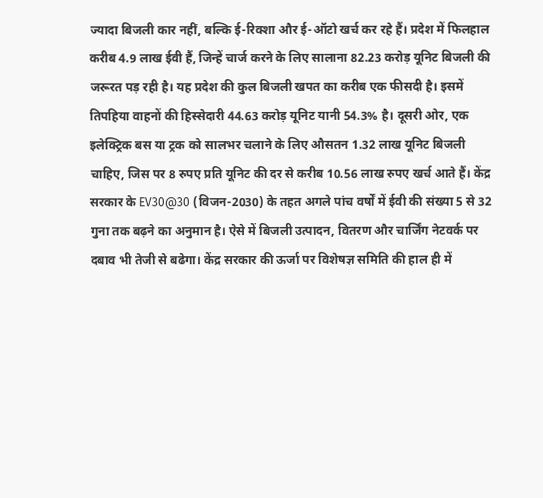ज्यादा बिजली कार नहीं, बल्कि ई-रिक्शा और ई-ऑटो खर्च कर रहे हैं। प्रदेश में फिलहाल करीब 4.9 लाख ईवी हैं, जिन्हें चार्ज करने के लिए सालाना 82.23 करोड़ यूनिट बिजली की जरूरत पड़ रही है। यह प्रदेश की कुल बिजली खपत का करीब एक फीसदी है। इसमें तिपहिया वाहनों की हिस्सेदारी 44.63 करोड़ यूनिट यानी 54.3% है। दूसरी ओर, एक इलेक्ट्रिक बस या ट्रक को सालभर चलाने के लिए औसतन 1.32 लाख यूनिट बिजली चाहिए, जिस पर 8 रुपए प्रति यूनिट की दर से करीब 10.56 लाख रुपए खर्च आते हैं। केंद्र सरकार के EV30@30 (विजन-2030) के तहत अगले पांच वर्षों में ईवी की संख्या 5 से 32 गुना तक बढ़ने का अनुमान है। ऐसे में बिजली उत्पादन, वितरण और चार्जिंग नेटवर्क पर दबाव भी तेजी से बढेगा। केंद्र सरकार की ऊर्जा पर विशेषज्ञ समिति की हाल ही में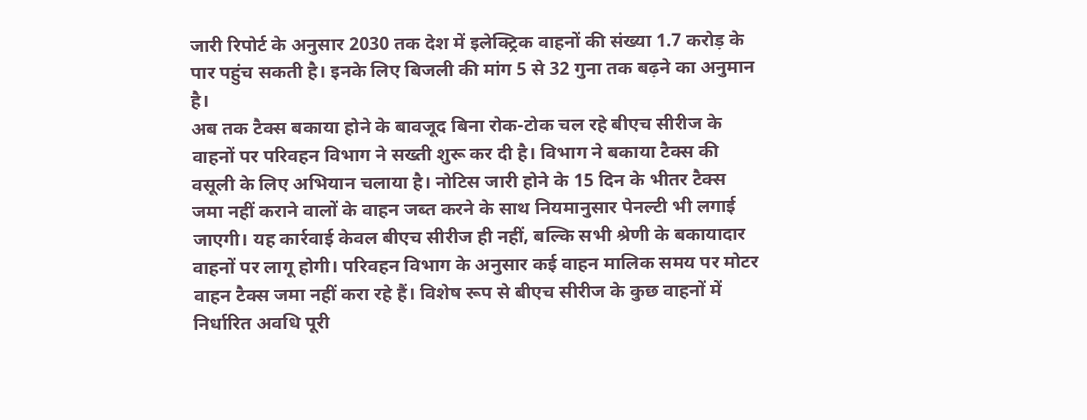जारी रिपोर्ट के अनुसार 2030 तक देश में इलेक्ट्रिक वाहनों की संख्या 1.7 करोड़ के पार पहुंच सकती है। इनके लिए बिजली की मांग 5 से 32 गुना तक बढ़ने का अनुमान है।
अब तक टैक्स बकाया होने के बावजूद बिना रोक-टोक चल रहे बीएच सीरीज के वाहनों पर परिवहन विभाग ने सख्ती शुरू कर दी है। विभाग ने बकाया टैक्स की वसूली के लिए अभियान चलाया है। नोटिस जारी होने के 15 दिन के भीतर टैक्स जमा नहीं कराने वालों के वाहन जब्त करने के साथ नियमानुसार पेनल्टी भी लगाई जाएगी। यह कार्रवाई केवल बीएच सीरीज ही नहीं, बल्कि सभी श्रेणी के बकायादार वाहनों पर लागू होगी। परिवहन विभाग के अनुसार कई वाहन मालिक समय पर मोटर वाहन टैक्स जमा नहीं करा रहे हैं। विशेष रूप से बीएच सीरीज के कुछ वाहनों में निर्धारित अवधि पूरी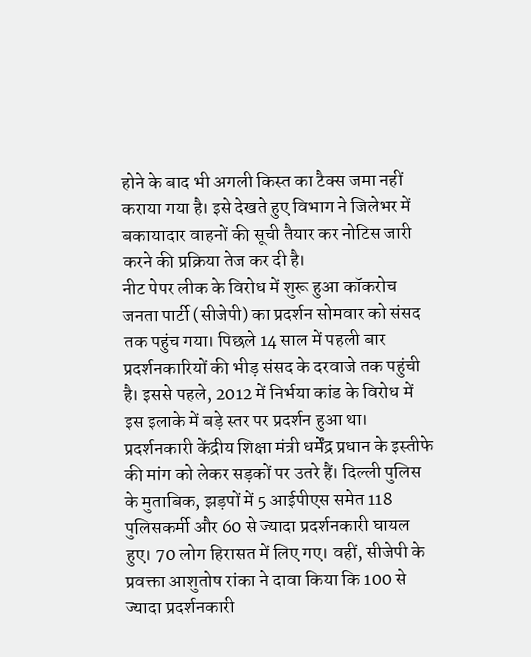होने के बाद भी अगली किस्त का टैक्स जमा नहीं कराया गया है। इसे देखते हुए विभाग ने जिलेभर में बकायादार वाहनों की सूची तैयार कर नोटिस जारी करने की प्रक्रिया तेज कर दी है।
नीट पेपर लीक के विरोध में शुरू हुआ कॉकरोच जनता पार्टी (सीजेपी) का प्रदर्शन सोमवार को संसद तक पहुंच गया। पिछले 14 साल में पहली बार प्रदर्शनकारियों की भीड़ संसद के दरवाजे तक पहुंची है। इससे पहले, 2012 में निर्भया कांड के विरोध में इस इलाके में बड़े स्तर पर प्रदर्शन हुआ था। प्रदर्शनकारी केंद्रीय शिक्षा मंत्री धर्मेंद्र प्रधान के इस्तीफे की मांग को लेकर सड़कों पर उतरे हैं। दिल्ली पुलिस के मुताबिक, झड़पों में 5 आईपीएस समेत 118 पुलिसकर्मी और 60 से ज्यादा प्रदर्शनकारी घायल हुए। 70 लोग हिरासत में लिए गए। वहीं, सीजेपी के प्रवक्ता आशुतोष रांका ने दावा किया कि 100 से ज्यादा प्रदर्शनकारी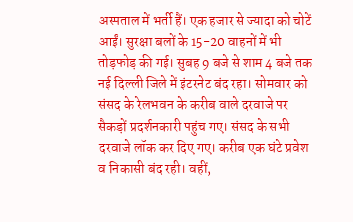अस्पताल में भर्ती हैं। एक हजार से ज्यादा को चोटें आईं। सुरक्षा बलों के 15-20 वाहनों में भी तोड़फोड़ की गई। सुबह 9 बजे से शाम 4 बजे तक नई दिल्ली जिले में इंटरनेट बंद रहा। सोमवार को संसद के रेलभवन के करीब वाले दरवाजे पर सैकड़ों प्रदर्शनकारी पहुंच गए। संसद के सभी दरवाजे लॉक कर दिए गए। करीब एक घंटे प्रवेश व निकासी बंद रही। वहीं,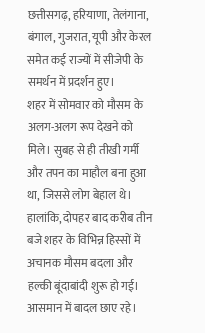छत्तीसगढ़, हरियाणा, तेलंगाना, बंगाल, गुजरात, यूपी और केरल समेत कई राज्यों में सीजेपी के समर्थन में प्रदर्शन हुए।
शहर में सोमवार को मौसम के अलग-अलग रूप देखने को मिले। सुबह से ही तीखी गर्मी और तपन का माहौल बना हुआ था, जिससे लोग बेहाल थे। हालांकि, दोपहर बाद करीब तीन बजे शहर के विभिन्न हिस्सों में अचानक मौसम बदला और हल्की बूंदाबांदी शुरू हो गई। आसमान में बादल छाए रहे।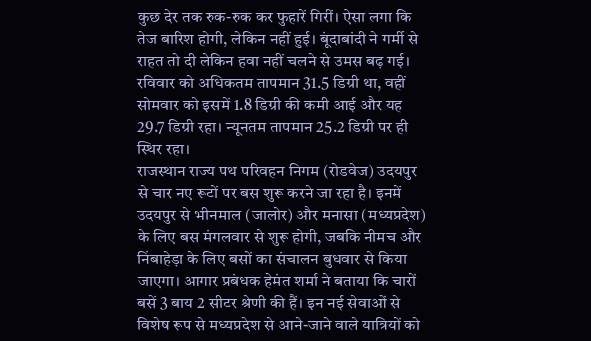कुछ देर तक रुक-रुक कर फुहारें गिरीं। ऐसा लगा कि तेज बारिश होगी, लेकिन नहीं हुई। बूंदाबांदी ने गर्मी से राहत तो दी लेकिन हवा नहीं चलने से उमस बढ़ गई। रविवार को अधिकतम तापमान 31.5 डिग्री था, वहीं सोमवार को इसमें 1.8 डिग्री की कमी आई और यह 29.7 डिग्री रहा। न्यूनतम तापमान 25.2 डिग्री पर ही स्थिर रहा।
राजस्थान राज्य पथ परिवहन निगम (रोडवेज) उदयपुर से चार नए रूटों पर बस शुरू करने जा रहा है। इनमें उदयपुर से भीनमाल (जालोर) और मनासा (मध्यप्रदेश) के लिए बस मंगलवार से शुरू होगी, जबकि नीमच और निंबाहेड़ा के लिए बसों का संचालन बुधवार से किया जाएगा। आगार प्रबंधक हेमंत शर्मा ने बताया कि चारों बसें 3 बाय 2 सीटर श्रेणी की हैं। इन नई सेवाओं से विशेष रूप से मध्यप्रदेश से आने-जाने वाले यात्रियों को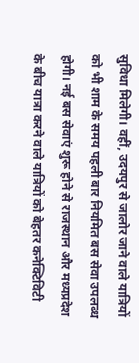सुविधा मिलेगी। वहीं, उदयपुर से जालोर जाने वाले यात्रियों को भी शाम के समय पहली बार नियमित बस सेवा उपलब्ध होगी। नई बस सेवाएं शुरू होने से राजस्थान और मध्यप्रदेश के बीच यात्रा करने वाले यात्रियों को बेहतर कनेक्टिविटी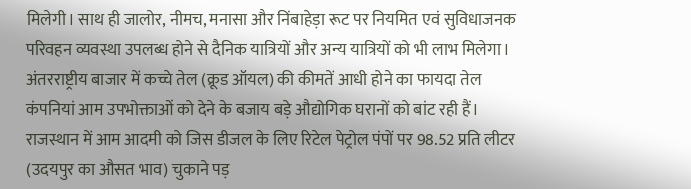मिलेगी। साथ ही जालोर, नीमच, मनासा और निंबाहेड़ा रूट पर नियमित एवं सुविधाजनक परिवहन व्यवस्था उपलब्ध होने से दैनिक यात्रियों और अन्य यात्रियों को भी लाभ मिलेगा।
अंतरराष्ट्रीय बाजार में कच्चे तेल (क्रूड ऑयल) की कीमतें आधी होने का फायदा तेल कंपनियां आम उपभोक्ताओं को देने के बजाय बड़े औद्योगिक घरानों को बांट रही हैं। राजस्थान में आम आदमी को जिस डीजल के लिए रिटेल पेट्रोल पंपों पर 98.52 प्रति लीटर (उदयपुर का औसत भाव) चुकाने पड़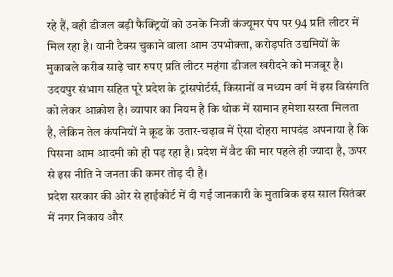रहे हैं, वही डीजल बड़ी फैक्ट्रियों को उनके निजी कंज्यूमर पंप पर 94 प्रति लीटर में मिल रहा है। यानी टैक्स चुकाने वाला आम उपभोक्ता, करोड़पति उद्यमियों के मुकाबले करीब साढ़े चार रुपए प्रति लीटर महंगा डीजल खरीदने को मजबूर है। उदयपुर संभाग सहित पूरे प्रदेश के ट्रांसपोर्टर्स, किसानों व मध्यम वर्ग में इस विसंगति को लेकर आक्रोश है। व्यापार का नियम है कि थोक में सामान हमेशा सस्ता मिलता है, लेकिन तेल कंपनियों ने क्रूड के उतार-चढ़ाव में ऐसा दोहरा मापदंड अपनाया है कि पिसना आम आदमी को ही पड़ रहा है। प्रदेश में वैट की मार पहले ही ज्यादा है, ऊपर से इस नीति ने जनता की कमर तोड़ दी है।
प्रदेश सरकार की ओर से हाईकोर्ट में दी गई जानकारी के मुताबिक इस साल सितंबर में नगर निकाय और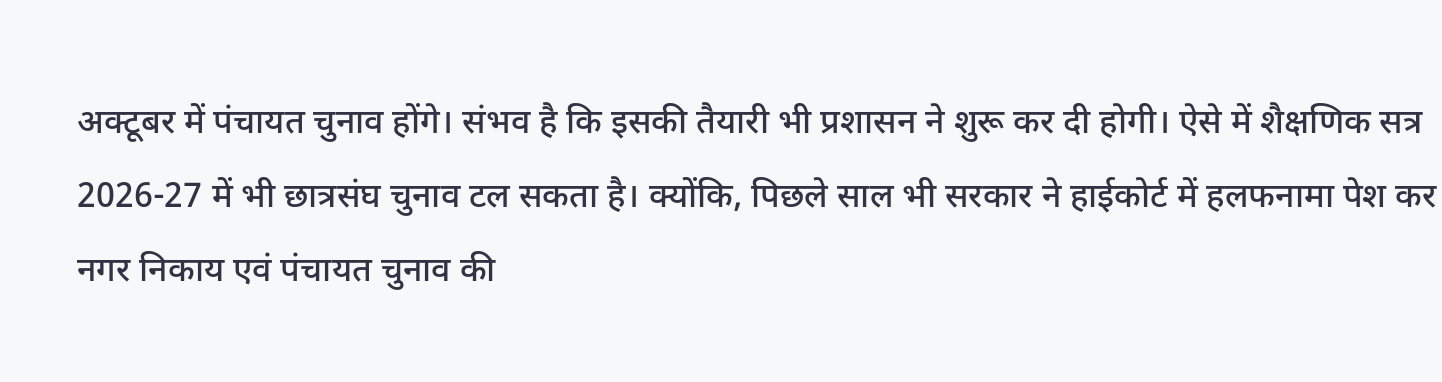अक्टूबर में पंचायत चुनाव होंगे। संभव है कि इसकी तैयारी भी प्रशासन ने शुरू कर दी होगी। ऐसे में शैक्षणिक सत्र 2026-27 में भी छात्रसंघ चुनाव टल सकता है। क्योंकि, पिछले साल भी सरकार ने हाईकोर्ट में हलफनामा पेश कर नगर निकाय एवं पंचायत चुनाव की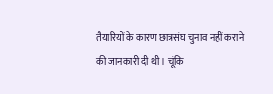तैयारियों के कारण छात्रसंघ चुनाव नहीं कराने की जानकारी दी थी। चूंकि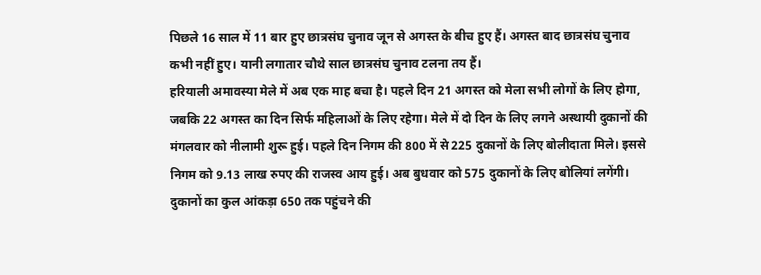पिछले 16 साल में 11 बार हुए छात्रसंघ चुनाव जून से अगस्त के बीच हुए हैं। अगस्त बाद छात्रसंघ चुनाव कभी नहीं हुए। यानी लगातार चौथे साल छात्रसंघ चुनाव टलना तय हैं।
हरियाली अमावस्या मेले में अब एक माह बचा है। पहले दिन 21 अगस्त को मेला सभी लोगों के लिए होगा, जबकि 22 अगस्त का दिन सिर्फ महिलाओं के लिए रहेगा। मेले में दो दिन के लिए लगने अस्थायी दुकानों की मंगलवार को नीलामी शुरू हुई। पहले दिन निगम की 800 में से 225 दुकानों के लिए बोलीदाता मिले। इससे निगम को 9.13 लाख रुपए की राजस्व आय हुई। अब बुधवार को 575 दुकानों के लिए बोलियां लगेंगी। दुकानों का कुल आंकड़ा 650 तक पहुंचने की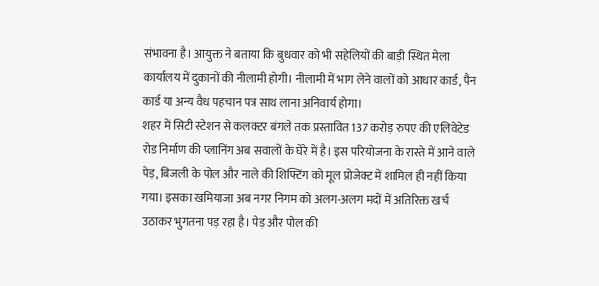संभावना है। आयुक्त ने बताया कि बुधवार को भी सहेलियों की बाड़ी स्थित मेला कार्यालय में दुकानों की नीलामी होगी। नीलामी में भाग लेने वालों को आधार कार्ड, पैन कार्ड या अन्य वैध पहचान पत्र साथ लाना अनिवार्य होगा।
शहर में सिटी स्टेशन से कलक्टर बंगले तक प्रस्तावित 137 करोड़ रुपए की एलिवेटेड रोड निर्माण की प्लानिंग अब सवालों के घेरे में है। इस परियोजना के रास्ते में आने वाले पेड़, बिजली के पोल और नाले की शिफ्टिंग को मूल प्रोजेक्ट में शामिल ही नहीं किया गया। इसका खमियाजा अब नगर निगम को अलग-अलग मदों में अतिरिक्त खर्च उठाकर भुगतना पड़ रहा है। पेड़ और पोल की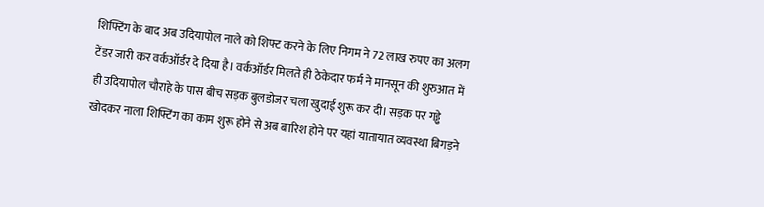शिफ्टिंग के बाद अब उदियापोल नाले को शिफ्ट करने के लिए निगम ने 72 लाख रुपए का अलग टेंडर जारी कर वर्कऑर्डर दे दिया है। वर्कऑर्डर मिलते ही ठेकेदार फर्म ने मानसून की शुरुआत में ही उदियापोल चौराहे के पास बीच सड़क बुलडोजर चला खुदाई शुरू कर दी। सड़क पर गड्ढे खोदकर नाला शिफ्टिंग का काम शुरू होने से अब बारिश होने पर यहां यातायात व्यवस्था बिगड़ने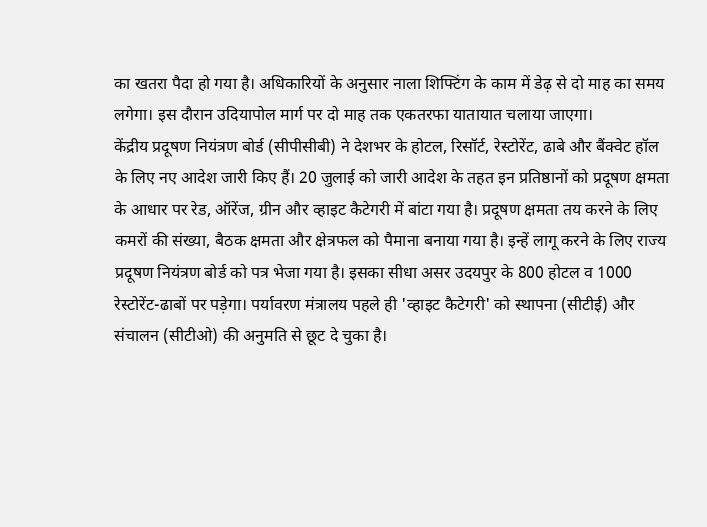का खतरा पैदा हो गया है। अधिकारियों के अनुसार नाला शिफ्टिंग के काम में डेढ़ से दो माह का समय लगेगा। इस दौरान उदियापोल मार्ग पर दो माह तक एकतरफा यातायात चलाया जाएगा।
केंद्रीय प्रदूषण नियंत्रण बोर्ड (सीपीसीबी) ने देशभर के होटल, रिसॉर्ट, रेस्टोरेंट, ढाबे और बैंक्वेट हॉल के लिए नए आदेश जारी किए हैं। 20 जुलाई को जारी आदेश के तहत इन प्रतिष्ठानों को प्रदूषण क्षमता के आधार पर रेड, ऑरेंज, ग्रीन और व्हाइट कैटेगरी में बांटा गया है। प्रदूषण क्षमता तय करने के लिए कमरों की संख्या, बैठक क्षमता और क्षेत्रफल को पैमाना बनाया गया है। इन्हें लागू करने के लिए राज्य प्रदूषण नियंत्रण बोर्ड को पत्र भेजा गया है। इसका सीधा असर उदयपुर के 800 होटल व 1000 रेस्टोरेंट-ढाबों पर पड़ेगा। पर्यावरण मंत्रालय पहले ही 'व्हाइट कैटेगरी' को स्थापना (सीटीई) और संचालन (सीटीओ) की अनुमति से छूट दे चुका है।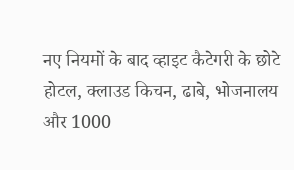नए नियमों के बाद व्हाइट कैटेगरी के छोटे होटल, क्लाउड किचन, ढाबे, भोजनालय और 1000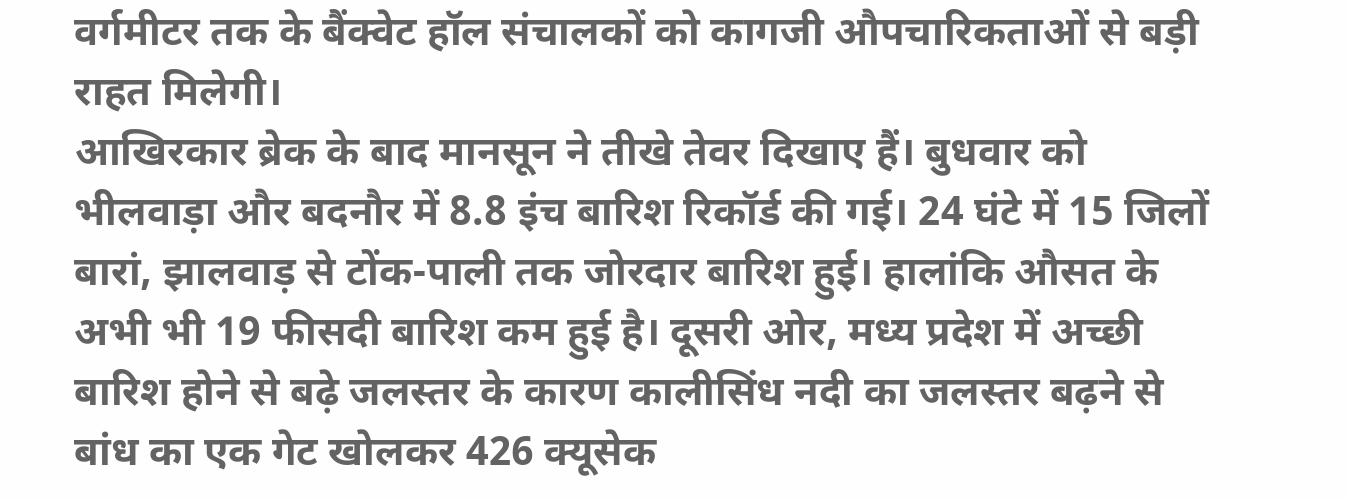वर्गमीटर तक के बैंक्वेट हॉल संचालकों को कागजी औपचारिकताओं से बड़ी राहत मिलेगी।
आखिरकार ब्रेक के बाद मानसून ने तीखे तेवर दिखाए हैं। बुधवार को भीलवाड़ा और बदनौर में 8.8 इंच बारिश रिकॉर्ड की गई। 24 घंटे में 15 जिलों बारां, झालवाड़ से टोंक-पाली तक जोरदार बारिश हुई। हालांकि औसत के अभी भी 19 फीसदी बारिश कम हुई है। दूसरी ओर, मध्य प्रदेश में अच्छी बारिश होने से बढ़े जलस्तर के कारण कालीसिंध नदी का जलस्तर बढ़ने से बांध का एक गेट खोलकर 426 क्यूसेक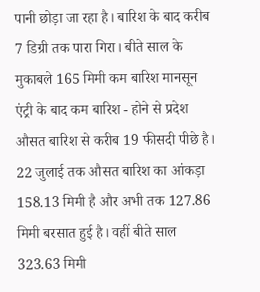पानी छोड़ा जा रहा है। बारिश के बाद करीब 7 डिग्री तक पारा गिरा। बीते साल के मुकाबले 165 मिमी कम बारिश मानसून एंट्री के बाद कम बारिश - होने से प्रदेश औसत बारिश से करीब 19 फीसदी पीछे है। 22 जुलाई तक औसत बारिश का आंकड़ा 158.13 मिमी है और अभी तक 127.86 मिमी बरसात हुई है। वहीं बीते साल 323.63 मिमी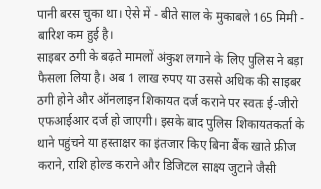पानी बरस चुका था। ऐसे में - बीते साल के मुकाबले 165 मिमी - बारिश कम हुई है।
साइबर ठगी के बढ़ते मामलों अंकुश लगाने के लिए पुलिस ने बड़ा फैसला लिया है। अब 1 लाख रुपए या उससे अधिक की साइबर ठगी होने और ऑनलाइन शिकायत दर्ज कराने पर स्वतः ई-जीरो एफआईआर दर्ज हो जाएगी। इसके बाद पुलिस शिकायतकर्ता के थाने पहुंचने या हस्ताक्षर का इंतजार किए बिना बैंक खाते फ्रीज कराने, राशि होल्ड कराने और डिजिटल साक्ष्य जुटाने जैसी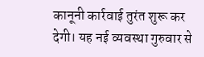कानूनी कार्रवाई तुरंत शुरू कर देगी। यह नई व्यवस्था गुरुवार से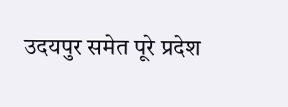उदयपुर समेत पूरे प्रदेश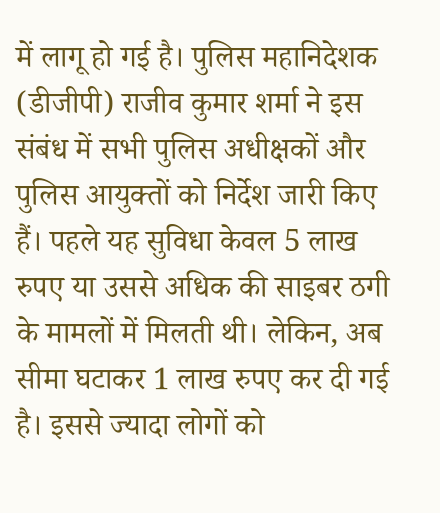में लागू हो गई है। पुलिस महानिदेशक (डीजीपी) राजीव कुमार शर्मा ने इस संबंध में सभी पुलिस अधीक्षकों और पुलिस आयुक्तों को निर्देश जारी किए हैं। पहले यह सुविधा केवल 5 लाख रुपए या उससे अधिक की साइबर ठगी के मामलों में मिलती थी। लेकिन, अब सीमा घटाकर 1 लाख रुपए कर दी गई है। इससे ज्यादा लोगों को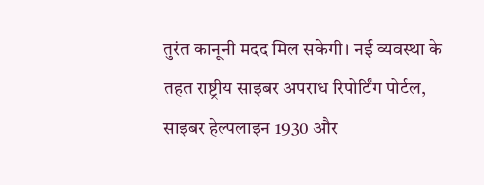तुरंत कानूनी मदद मिल सकेगी। नई व्यवस्था के तहत राष्ट्रीय साइबर अपराध रिपोर्टिंग पोर्टल, साइबर हेल्पलाइन 1930 और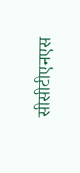सीसीटीएनएस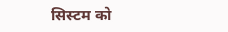सिस्टम को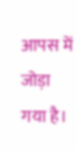आपस में जोड़ा गया है।